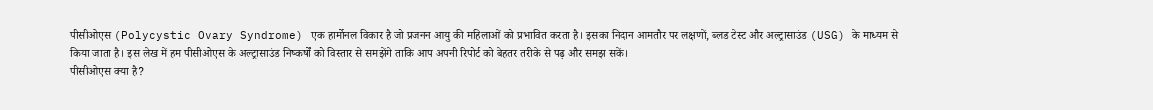पीसीओएस (Polycystic Ovary Syndrome) एक हार्मोनल विकार है जो प्रजनन आयु की महिलाओं को प्रभावित करता है। इसका निदान आमतौर पर लक्षणों, ब्लड टेस्ट और अल्ट्रासाउंड (USG) के माध्यम से किया जाता है। इस लेख में हम पीसीओएस के अल्ट्रासाउंड निष्कर्षों को विस्तार से समझेंगे ताकि आप अपनी रिपोर्ट को बेहतर तरीके से पढ़ और समझ सकें।
पीसीओएस क्या है?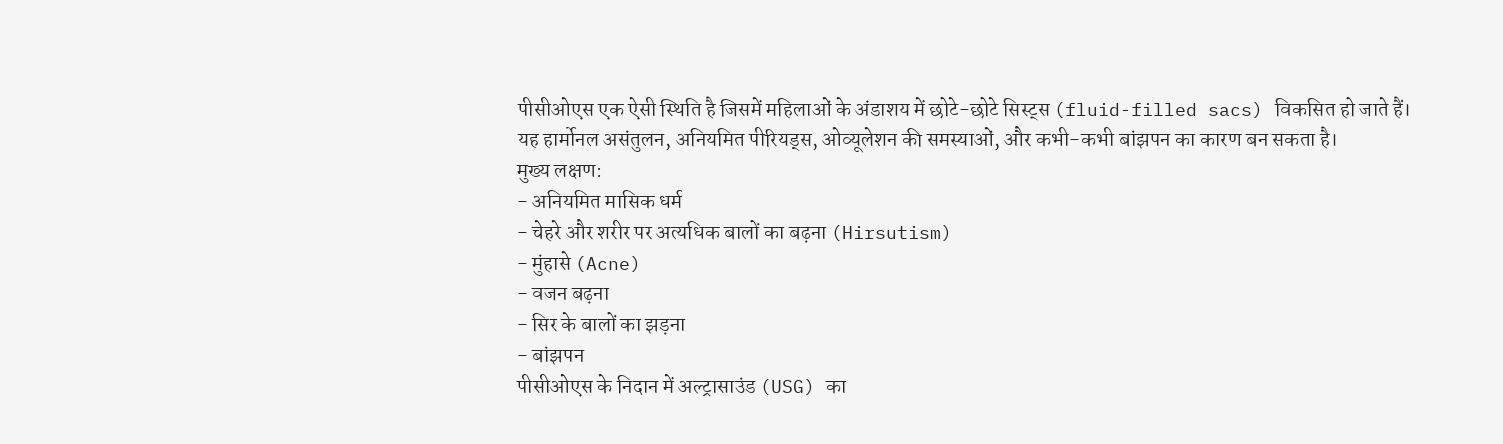पीसीओएस एक ऐसी स्थिति है जिसमें महिलाओं के अंडाशय में छोटे-छोटे सिस्ट्स (fluid-filled sacs) विकसित हो जाते हैं। यह हार्मोनल असंतुलन, अनियमित पीरियड्स, ओव्यूलेशन की समस्याओं, और कभी-कभी बांझपन का कारण बन सकता है।
मुख्य लक्षण:
- अनियमित मासिक धर्म
- चेहरे और शरीर पर अत्यधिक बालों का बढ़ना (Hirsutism)
- मुंहासे (Acne)
- वजन बढ़ना
- सिर के बालों का झड़ना
- बांझपन
पीसीओएस के निदान में अल्ट्रासाउंड (USG) का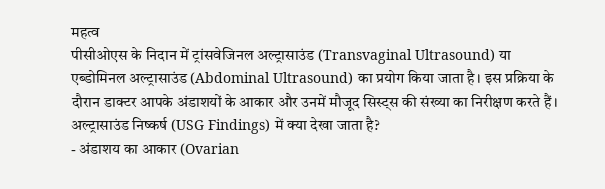महत्व
पीसीओएस के निदान में ट्रांसवेजिनल अल्ट्रासाउंड (Transvaginal Ultrasound) या एब्डोमिनल अल्ट्रासाउंड (Abdominal Ultrasound) का प्रयोग किया जाता है। इस प्रक्रिया के दौरान डाक्टर आपके अंडाशयों के आकार और उनमें मौजूद सिस्ट्स की संख्या का निरीक्षण करते हैं।
अल्ट्रासाउंड निष्कर्ष (USG Findings) में क्या देखा जाता है?
- अंडाशय का आकार (Ovarian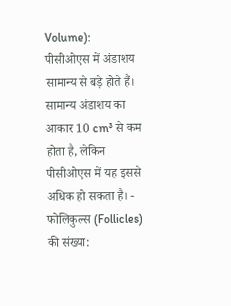Volume):
पीसीओएस में अंडाशय सामान्य से बड़े होते हैं। सामान्य अंडाशय का आकार 10 cm³ से कम होता है, लेकिन पीसीओएस में यह इससे अधिक हो सकता है। - फोलिकुल्स (Follicles) की संख्या: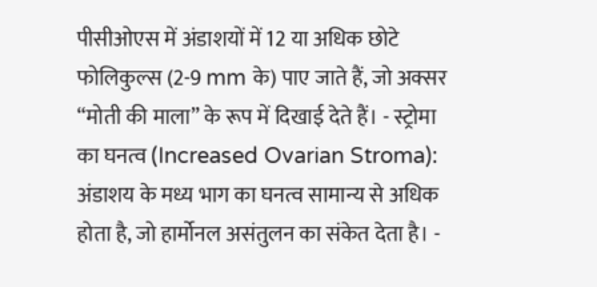पीसीओएस में अंडाशयों में 12 या अधिक छोटे फोलिकुल्स (2-9 mm के) पाए जाते हैं, जो अक्सर “मोती की माला” के रूप में दिखाई देते हैं। - स्ट्रोमा का घनत्व (Increased Ovarian Stroma):
अंडाशय के मध्य भाग का घनत्व सामान्य से अधिक होता है, जो हार्मोनल असंतुलन का संकेत देता है। -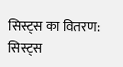सिस्ट्स का वितरण:
सिस्ट्स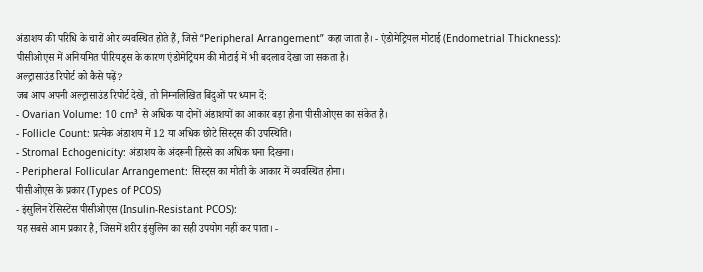अंडाशय की परिधि के चारों ओर व्यवस्थित होते हैं, जिसे “Peripheral Arrangement” कहा जाता है। - एंडोमेट्रियल मोटाई (Endometrial Thickness):
पीसीओएस में अनियमित पीरियड्स के कारण एंडोमेट्रियम की मोटाई में भी बदलाव देखा जा सकता है।
अल्ट्रासाउंड रिपोर्ट को कैसे पढ़ें?
जब आप अपनी अल्ट्रासाउंड रिपोर्ट देखें, तो निम्नलिखित बिंदुओं पर ध्यान दें:
- Ovarian Volume: 10 cm³ से अधिक या दोनों अंडाशयों का आकार बड़ा होना पीसीओएस का संकेत है।
- Follicle Count: प्रत्येक अंडाशय में 12 या अधिक छोटे सिस्ट्स की उपस्थिति।
- Stromal Echogenicity: अंडाशय के अंदरूनी हिस्से का अधिक घना दिखना।
- Peripheral Follicular Arrangement: सिस्ट्स का मोती के आकार में व्यवस्थित होना।
पीसीओएस के प्रकार (Types of PCOS)
- इंसुलिन रेसिस्टेंस पीसीओएस (Insulin-Resistant PCOS):
यह सबसे आम प्रकार है, जिसमें शरीर इंसुलिन का सही उपयोग नहीं कर पाता। -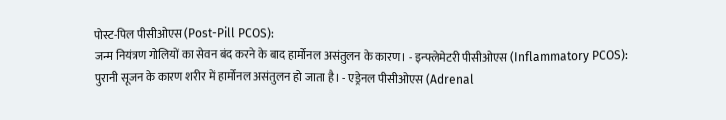पोस्ट-पिल पीसीओएस (Post-Pill PCOS):
जन्म नियंत्रण गोलियों का सेवन बंद करने के बाद हार्मोनल असंतुलन के कारण। - इन्फ्लेमेटरी पीसीओएस (Inflammatory PCOS):
पुरानी सूजन के कारण शरीर में हार्मोनल असंतुलन हो जाता है। - एड्रेनल पीसीओएस (Adrenal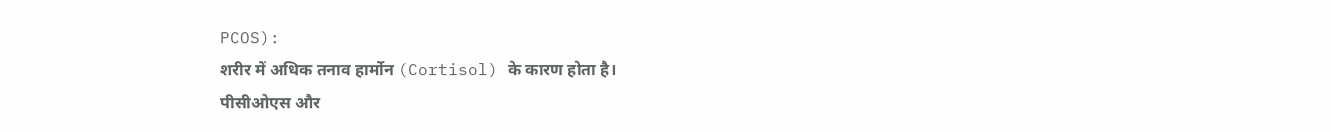PCOS):
शरीर में अधिक तनाव हार्मोन (Cortisol) के कारण होता है।
पीसीओएस और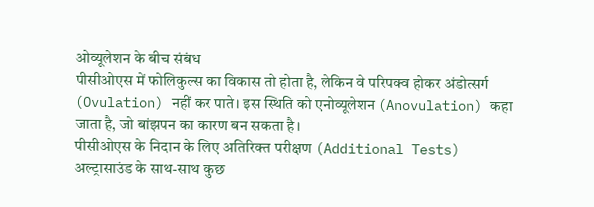ओव्यूलेशन के बीच संबंध
पीसीओएस में फोलिकुल्स का विकास तो होता है, लेकिन वे परिपक्व होकर अंडोत्सर्ग (Ovulation) नहीं कर पाते। इस स्थिति को एनोव्यूलेशन (Anovulation) कहा जाता है, जो बांझपन का कारण बन सकता है।
पीसीओएस के निदान के लिए अतिरिक्त परीक्षण (Additional Tests)
अल्ट्रासाउंड के साथ-साथ कुछ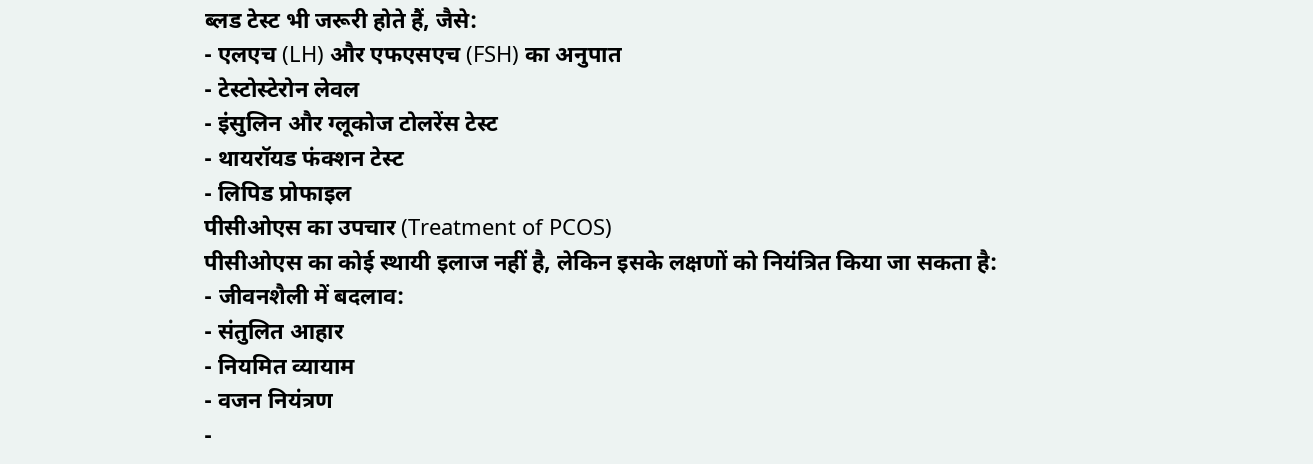ब्लड टेस्ट भी जरूरी होते हैं, जैसे:
- एलएच (LH) और एफएसएच (FSH) का अनुपात
- टेस्टोस्टेरोन लेवल
- इंसुलिन और ग्लूकोज टोलरेंस टेस्ट
- थायरॉयड फंक्शन टेस्ट
- लिपिड प्रोफाइल
पीसीओएस का उपचार (Treatment of PCOS)
पीसीओएस का कोई स्थायी इलाज नहीं है, लेकिन इसके लक्षणों को नियंत्रित किया जा सकता है:
- जीवनशैली में बदलाव:
- संतुलित आहार
- नियमित व्यायाम
- वजन नियंत्रण
-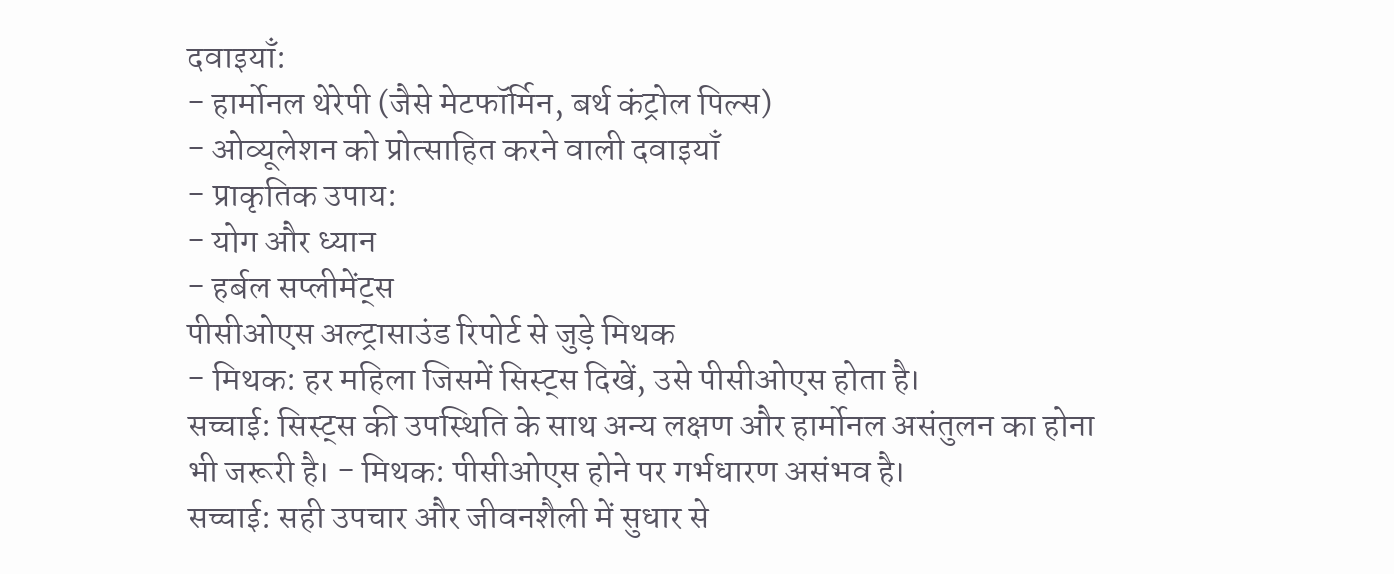दवाइयाँ:
- हार्मोनल थेरेपी (जैसे मेटफॉर्मिन, बर्थ कंट्रोल पिल्स)
- ओव्यूलेशन को प्रोत्साहित करने वाली दवाइयाँ
- प्राकृतिक उपाय:
- योग और ध्यान
- हर्बल सप्लीमेंट्स
पीसीओएस अल्ट्रासाउंड रिपोर्ट से जुड़े मिथक
- मिथक: हर महिला जिसमें सिस्ट्स दिखें, उसे पीसीओएस होता है।
सच्चाई: सिस्ट्स की उपस्थिति के साथ अन्य लक्षण और हार्मोनल असंतुलन का होना भी जरूरी है। - मिथक: पीसीओएस होने पर गर्भधारण असंभव है।
सच्चाई: सही उपचार और जीवनशैली में सुधार से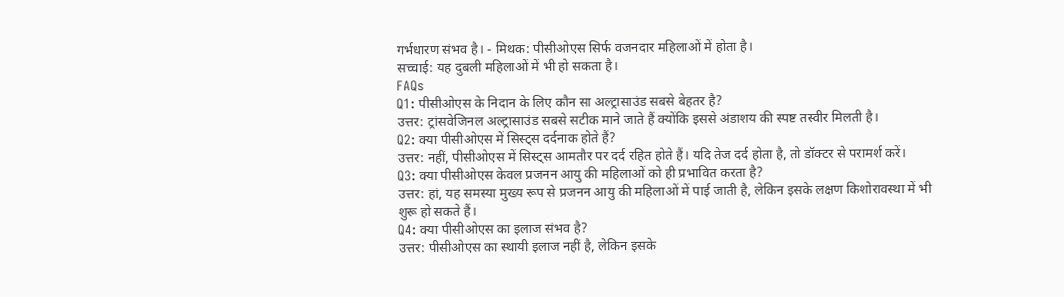गर्भधारण संभव है। - मिथक: पीसीओएस सिर्फ वजनदार महिलाओं में होता है।
सच्चाई: यह दुबली महिलाओं में भी हो सकता है।
FAQs
Q1: पीसीओएस के निदान के लिए कौन सा अल्ट्रासाउंड सबसे बेहतर है?
उत्तर: ट्रांसवेजिनल अल्ट्रासाउंड सबसे सटीक माने जाते हैं क्योंकि इससे अंडाशय की स्पष्ट तस्वीर मिलती है।
Q2: क्या पीसीओएस में सिस्ट्स दर्दनाक होते हैं?
उत्तर: नहीं, पीसीओएस में सिस्ट्स आमतौर पर दर्द रहित होते हैं। यदि तेज दर्द होता है, तो डॉक्टर से परामर्श करें।
Q3: क्या पीसीओएस केवल प्रजनन आयु की महिलाओं को ही प्रभावित करता है?
उत्तर: हां, यह समस्या मुख्य रूप से प्रजनन आयु की महिलाओं में पाई जाती है, लेकिन इसके लक्षण किशोरावस्था में भी शुरू हो सकते हैं।
Q4: क्या पीसीओएस का इलाज संभव है?
उत्तर: पीसीओएस का स्थायी इलाज नहीं है, लेकिन इसके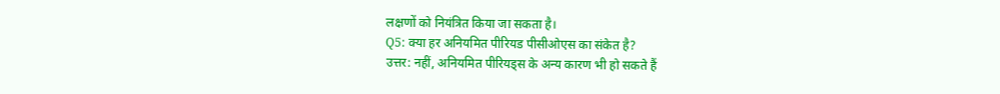लक्षणों को नियंत्रित किया जा सकता है।
Q5: क्या हर अनियमित पीरियड पीसीओएस का संकेत है?
उत्तर: नहीं, अनियमित पीरियड्स के अन्य कारण भी हो सकते हैं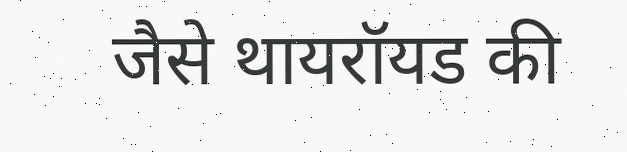जैसे थायरॉयड की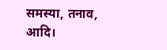समस्या, तनाव, आदि।